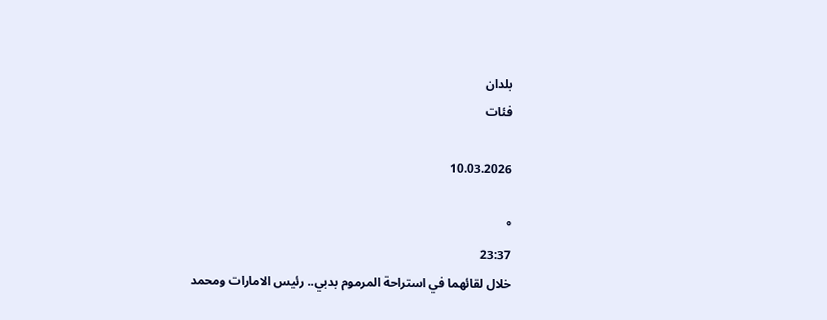بلدان
فئات

10.03.2026

°
23:37
خلال لقائهما في استراحة المرموم بدبي.. رئيس الامارات ومحمد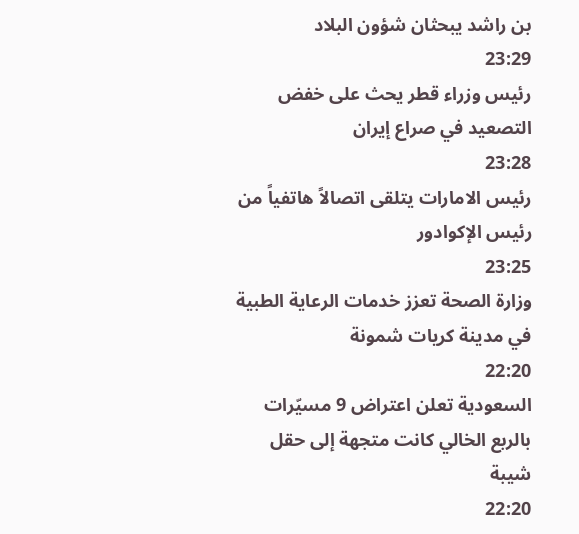بن راشد يبحثان شؤون البلاد
23:29
رئيس وزراء قطر يحث على خفض التصعيد في صراع إيران
23:28
رئيس الامارات يتلقى اتصالاً هاتفياً من رئيس الإكوادور
23:25
وزارة الصحة تعزز خدمات الرعاية الطبية في مدينة كريات شمونة
22:20
السعودية تعلن اعتراض 9 مسيّرات بالربع الخالي كانت متجهة إلى حقل شيبة
22:20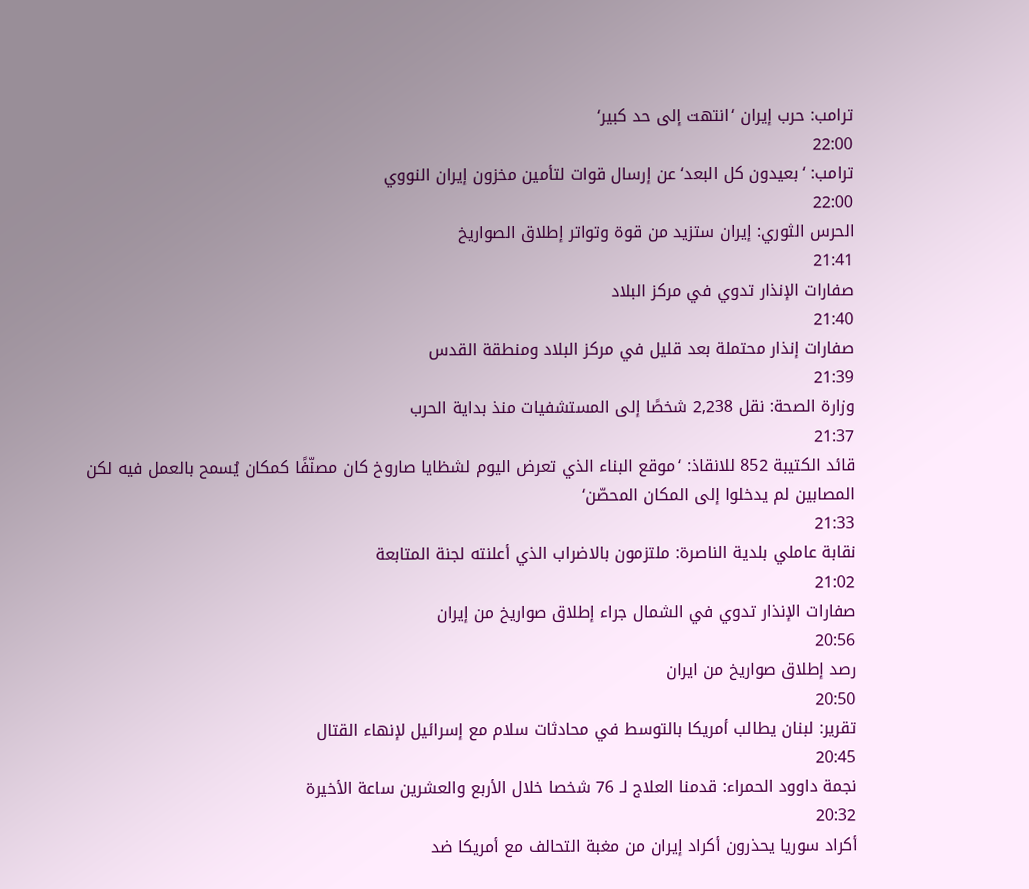ترامب: حرب إيران ‘انتهت إلى حد كبير‘
22:00
ترامب: ‘بعيدون كل البعد‘ عن إرسال قوات لتأمين مخزون إيران النووي
22:00
الحرس الثوري: إيران ستزيد من قوة وتواتر إطلاق الصواريخ
21:41
صفارات الإنذار تدوي في مركز البلاد
21:40
صفارات إنذار محتملة بعد قليل في مركز البلاد ومنطقة القدس
21:39
وزارة الصحة: نقل 2,238 شخصًا إلى المستشفيات منذ بداية الحرب
21:37
قائد الكتيبة 852 للانقاذ: ‘موقع البناء الذي تعرض اليوم لشظايا صاروخ كان مصنّفًا كمكان يُسمح بالعمل فيه لكن المصابين لم يدخلوا إلى المكان المحصّن‘
21:33
نقابة عاملي بلدية الناصرة: ملتزمون بالاضراب الذي أعلنته لجنة المتابعة
21:02
صفارات الإنذار تدوي في الشمال جراء إطلاق صواريخ من إيران
20:56
رصد إطلاق صواريخ من ايران
20:50
تقرير: لبنان يطالب أمريكا بالتوسط في محادثات سلام مع إسرائيل لإنهاء القتال
20:45
نجمة داوود الحمراء: قدمنا العلاج لـ 76 شخصا خلال الأربع والعشرين ساعة الأخيرة
20:32
أكراد سوريا يحذرون أكراد إيران من مغبة التحالف مع أمريكا ضد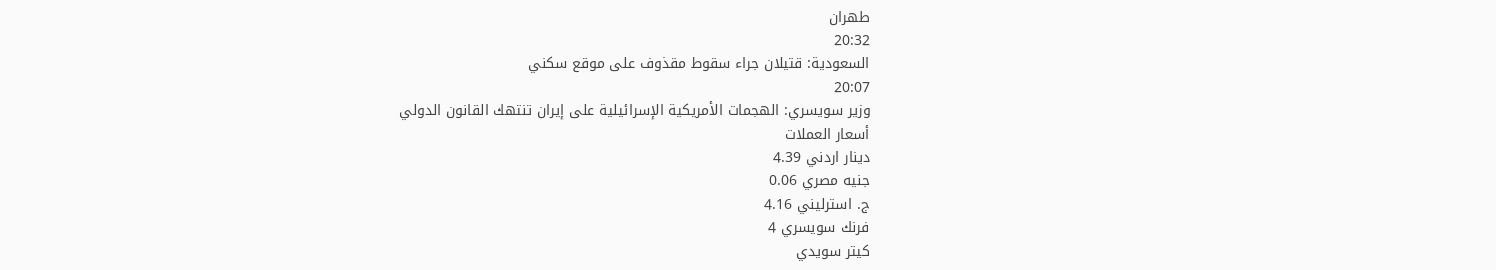طهران
20:32
السعودية: قتيلان جراء سقوط مقذوف على موقع سكني
20:07
وزير سويسري: الهجمات الأمريكية الإسرائيلية على إيران تنتهك القانون الدولي
أسعار العملات
دينار اردني 4.39
جنيه مصري 0.06
ج. استرليني 4.16
فرنك سويسري 4
كيتر سويدي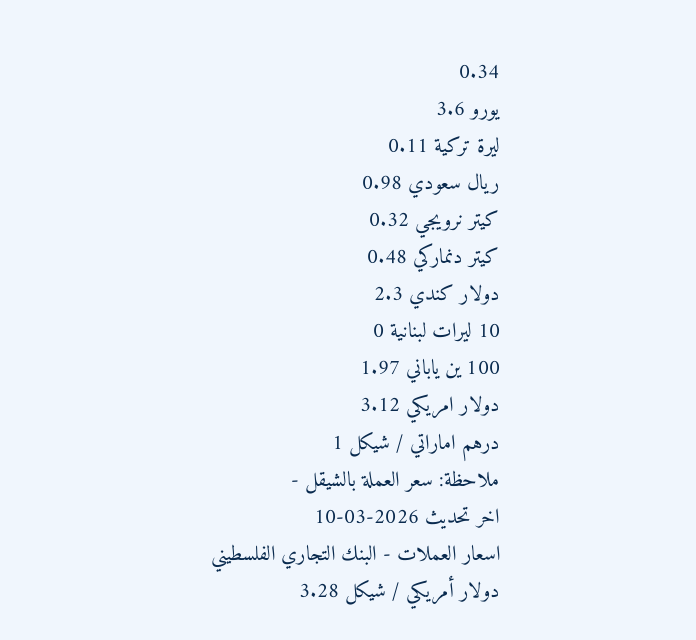0.34
يورو 3.6
ليرة تركية 0.11
ريال سعودي 0.98
كيتر نرويجي 0.32
كيتر دنماركي 0.48
دولار كندي 2.3
10 ليرات لبنانية 0
100 ين ياباني 1.97
دولار امريكي 3.12
درهم اماراتي / شيكل 1
ملاحظة: سعر العملة بالشيقل -
اخر تحديث 2026-03-10
اسعار العملات - البنك التجاري الفلسطيني
دولار أمريكي / شيكل 3.28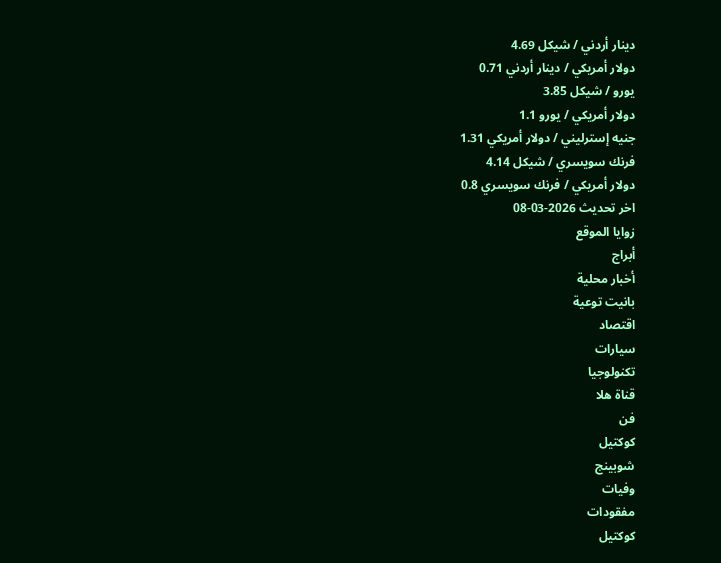دينار أردني / شيكل 4.69
دولار أمريكي / دينار أردني 0.71
يورو / شيكل 3.85
دولار أمريكي / يورو 1.1
جنيه إسترليني / دولار أمريكي 1.31
فرنك سويسري / شيكل 4.14
دولار أمريكي / فرنك سويسري 0.8
اخر تحديث 2026-03-08
زوايا الموقع
أبراج
أخبار محلية
بانيت توعية
اقتصاد
سيارات
تكنولوجيا
قناة هلا
فن
كوكتيل
شوبينج
وفيات
مفقودات
كوكتيل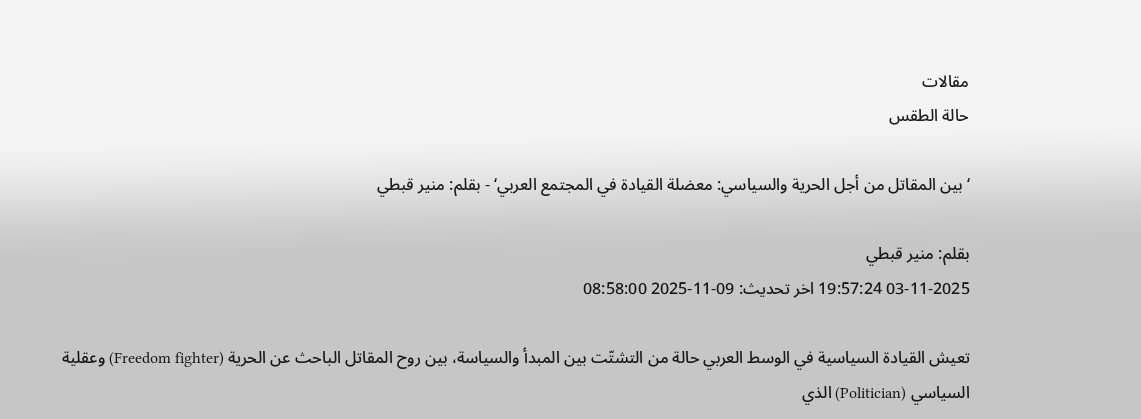مقالات
حالة الطقس

‘بين المقاتل من أجل الحرية والسياسي: معضلة القيادة في المجتمع العربي‘ - بقلم: منير قبطي

بقلم: منير قبطي
03-11-2025 19:57:24 اخر تحديث: 09-11-2025 08:58:00

تعيش القيادة السياسية في الوسط العربي حالة من التشتّت بين المبدأ والسياسة، بين روح المقاتل الباحث عن الحرية (Freedom fighter) وعقلية السياسي (Politician) الذي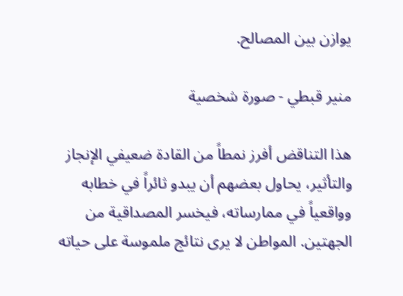يوازن بين المصالح.

منير قبطي - صورة شخصية

هذا التناقض أفرز نمطاً من القادة ضعيفي الإنجاز والتأثير، يحاول بعضهم أن يبدو ثائراً في خطابه وواقعياً في ممارساته، فيخسر المصداقية من الجهتين. المواطن لا يرى نتائج ملموسة على حياته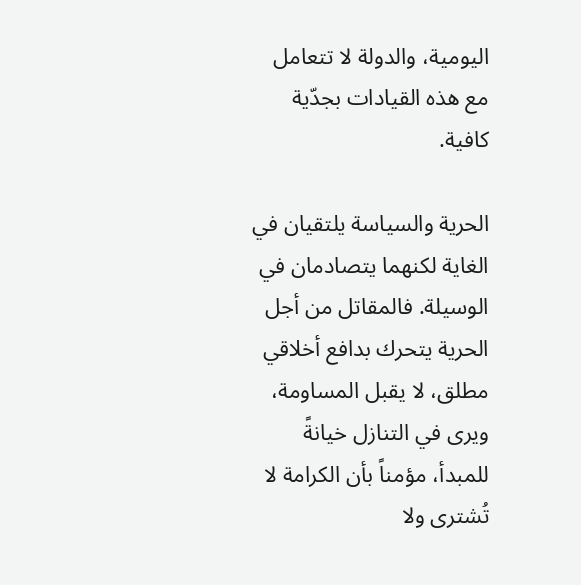اليومية، والدولة لا تتعامل مع هذه القيادات بجدّية كافية.

الحرية والسياسة يلتقيان في الغاية لكنهما يتصادمان في الوسيلة. فالمقاتل من أجل الحرية يتحرك بدافع أخلاقي مطلق، لا يقبل المساومة، ويرى في التنازل خيانةً للمبدأ، مؤمناً بأن الكرامة لا تُشترى ولا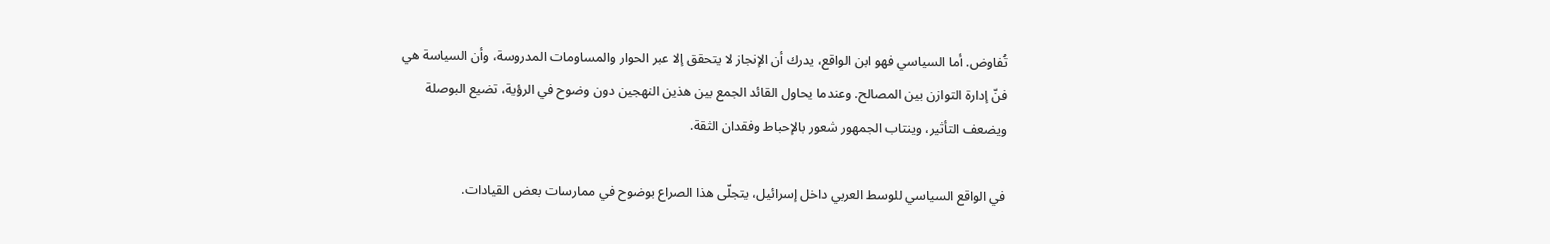تُفاوض. أما السياسي فهو ابن الواقع، يدرك أن الإنجاز لا يتحقق إلا عبر الحوار والمساومات المدروسة، وأن السياسة هي فنّ إدارة التوازن بين المصالح. وعندما يحاول القائد الجمع بين هذين النهجين دون وضوح في الرؤية، تضيع البوصلة ويضعف التأثير، وينتاب الجمهور شعور بالإحباط وفقدان الثقة.

في الواقع السياسي للوسط العربي داخل إسرائيل، يتجلّى هذا الصراع بوضوح في ممارسات بعض القيادات.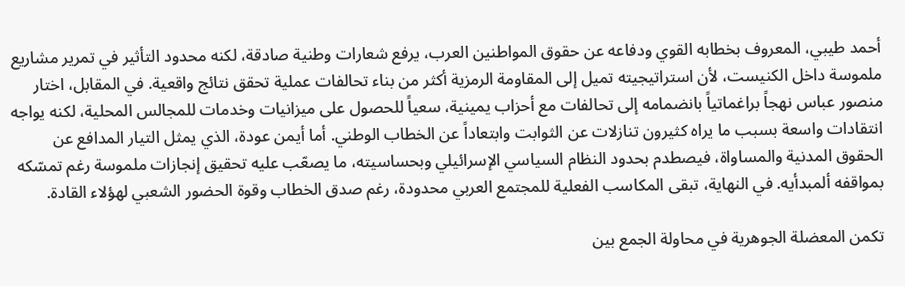أحمد طيبي، المعروف بخطابه القوي ودفاعه عن حقوق المواطنين العرب، يرفع شعارات وطنية صادقة، لكنه محدود التأثير في تمرير مشاريع ملموسة داخل الكنيست، لأن استراتيجيته تميل إلى المقاومة الرمزية أكثر من بناء تحالفات عملية تحقق نتائج واقعية. في المقابل، اختار منصور عباس نهجاً براغماتياً بانضمامه إلى تحالفات مع أحزاب يمينية، سعياً للحصول على ميزانيات وخدمات للمجالس المحلية، لكنه يواجه انتقادات واسعة بسبب ما يراه كثيرون تنازلات عن الثوابت وابتعاداً عن الخطاب الوطني. أما أيمن عودة، الذي يمثل التيار المدافع عن الحقوق المدنية والمساواة، فيصطدم بحدود النظام السياسي الإسرائيلي وبحساسيته، ما يصعّب عليه تحقيق إنجازات ملموسة رغم تمسّكه بمواقفه ألمبدأيه. في النهاية، تبقى المكاسب الفعلية للمجتمع العربي محدودة، رغم صدق الخطاب وقوة الحضور الشعبي لهؤلاء القادة.

تكمن المعضلة الجوهرية في محاولة الجمع بين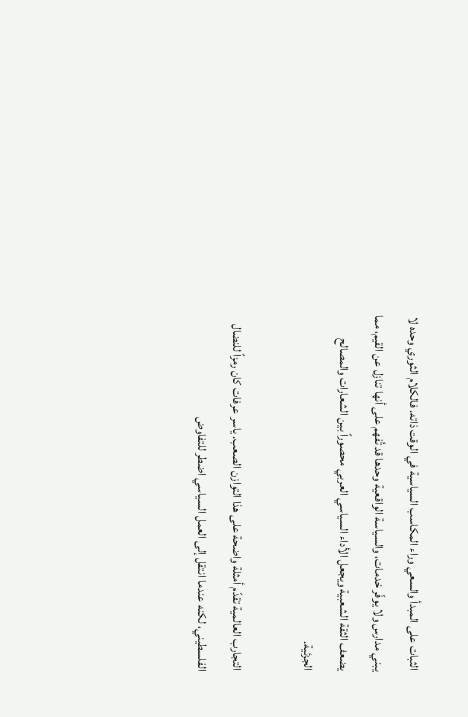الثبات على المبدأ والسعي وراء المكاسب السياسية في الوقت ذاته. فالكلام الثوري وحده لا يبني مدارس ولا يوفّر خدمات، والسياسة الواقعية وحدها قد تُفهم على أنها تنازل عن القيم، مما يضعف الثقة الشعبية ويجعل الأداء السياسي العربي محصوراً بين الشعارات والمصالح الجزئية.

التجارب العالمية تقدّم أمثلة واضحة على هذا التوازن الصعب. ياسر عرفات كان رمزاً للنضال الفلسطيني، لكنه عندما انتقل إلى العمل السياسي اضطر للتفاوض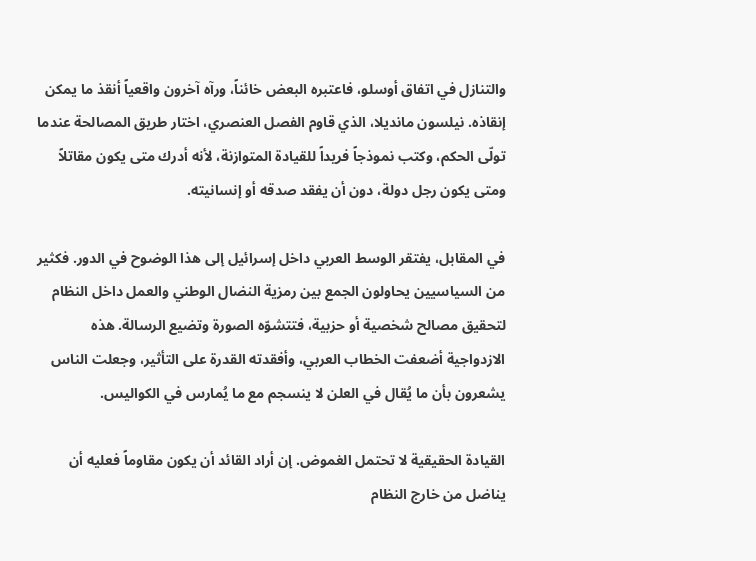والتنازل في اتفاق أوسلو، فاعتبره البعض خائناً، ورآه آخرون واقعياً أنقذ ما يمكن إنقاذه. نيلسون مانديلا، الذي قاوم الفصل العنصري، اختار طريق المصالحة عندما تولّى الحكم، وكتب نموذجاً فريداً للقيادة المتوازنة، لأنه أدرك متى يكون مقاتلاً ومتى يكون رجل دولة، دون أن يفقد صدقه أو إنسانيته.

في المقابل، يفتقر الوسط العربي داخل إسرائيل إلى هذا الوضوح في الدور. فكثير من السياسيين يحاولون الجمع بين رمزية النضال الوطني والعمل داخل النظام لتحقيق مصالح شخصية أو حزبية، فتتشوّه الصورة وتضيع الرسالة. هذه الازدواجية أضعفت الخطاب العربي، وأفقدته القدرة على التأثير، وجعلت الناس يشعرون بأن ما يُقال في العلن لا ينسجم مع ما يُمارس في الكواليس.

القيادة الحقيقية لا تحتمل الغموض. إن أراد القائد أن يكون مقاوماً فعليه أن يناضل من خارج النظام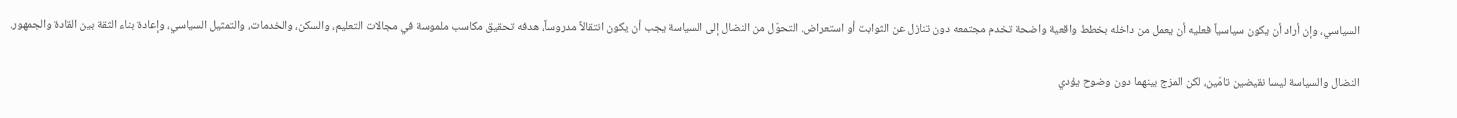السياسي، وإن أراد أن يكون سياسياً فعليه أن يعمل من داخله بخطط واقعية واضحة تخدم مجتمعه دون تنازل عن الثوابت أو استعراض. التحوّل من النضال إلى السياسة يجب أن يكون انتقالاً مدروساً، هدفه تحقيق مكاسب ملموسة في مجالات التعليم، والسكن، والخدمات، والتمثيل السياسي، وإعادة بناء الثقة بين القادة والجمهور.

النضال والسياسة ليسا نقيضين تامّين، لكن المزج بينهما دون وضوح يؤدي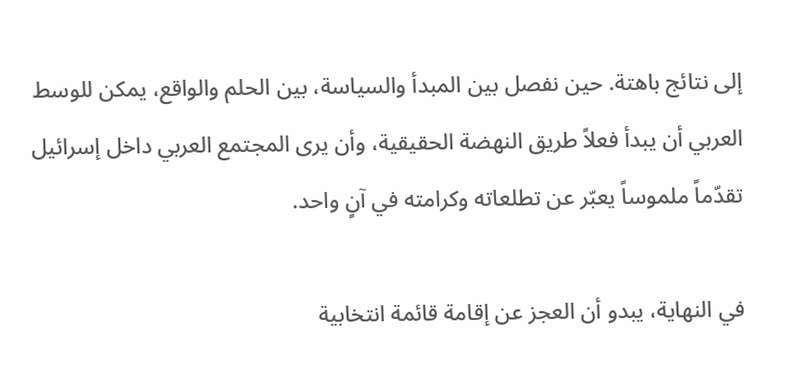إلى نتائج باهتة. حين نفصل بين المبدأ والسياسة، بين الحلم والواقع، يمكن للوسط العربي أن يبدأ فعلاً طريق النهضة الحقيقية، وأن يرى المجتمع العربي داخل إسرائيل تقدّماً ملموساً يعبّر عن تطلعاته وكرامته في آنٍ واحد.

في النهاية، يبدو أن العجز عن إقامة قائمة انتخابية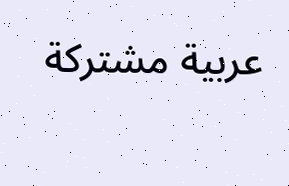عربية مشتركة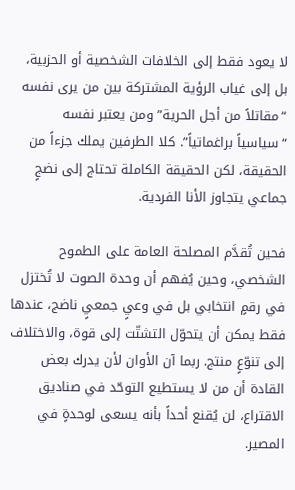لا يعود فقط إلى الخلافات الشخصية أو الحزبية، بل إلى غياب الرؤية المشتركة بين من يرى نفسه “مقاتلاً من أجل الحرية” ومن يعتبر نفسه “سياسياً براغماتياً”. كلا الطرفين يملك جزءاً من الحقيقة، لكن الحقيقة الكاملة تحتاج إلى نضجٍ جماعي يتجاوز الأنا الفردية.

فحين تُقدَّم المصلحة العامة على الطموح الشخصي، وحين يُفهم أن وحدة الصوت لا تُختزل في رقمٍ انتخابي بل في وعيٍ جمعيٍ ناضج، عندها فقط يمكن أن يتحوّل التشتّت إلى قوة، والاختلاف إلى تنوّعٍ منتج. ربما آن الأوان لأن يدرك بعض القادة أن من لا يستطيع التوحّد في صناديق الاقتراع، لن يُقنع أحداً بأنه يسعى لوحدةٍ في المصير.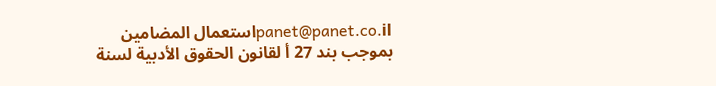panet@panet.co.ilاستعمال المضامين بموجب بند 27 أ لقانون الحقوق الأدبية لسنة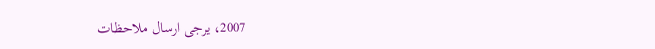2007، يرجى ارسال ملاحظات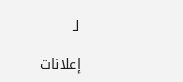لـ

إعلانات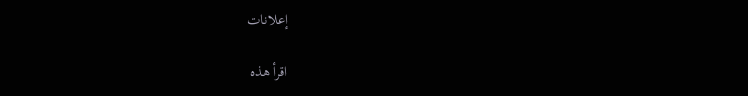إعلانات

اقرأ هذه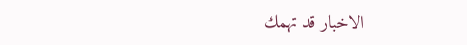الاخبار قد تهمك